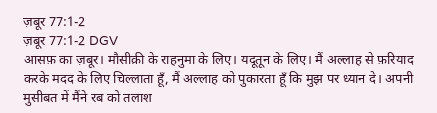ज़बूर 77:1-2
ज़बूर 77:1-2 DGV
आसफ़ का ज़बूर। मौसीक़ी के राहनुमा के लिए। यदूतून के लिए। मैं अल्लाह से फ़रियाद करके मदद के लिए चिल्लाता हूँ, मैं अल्लाह को पुकारता हूँ कि मुझ पर ध्यान दे। अपनी मुसीबत में मैंने रब को तलाश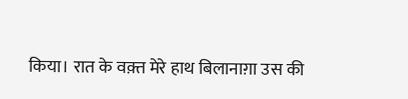किया। रात के वक़्त मेरे हाथ बिलानाग़ा उस की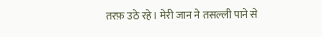तरफ़ उठे रहे। मेरी जान ने तसल्ली पाने से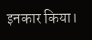इनकार किया।